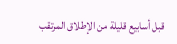قبل أسابيع قليلة من الإطلاق المرتقب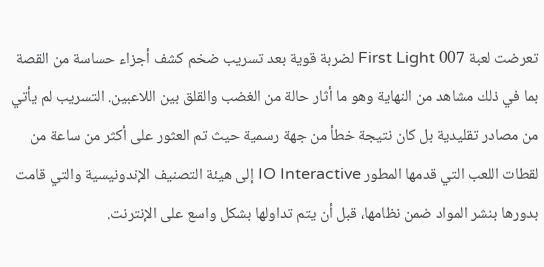تعرضت لعبة 007 First Light لضربة قوية بعد تسريب ضخم كشف أجزاء حساسة من القصة بما في ذلك مشاهد من النهاية وهو ما أثار حالة من الغضب والقلق بين اللاعبين. التسريب لم يأتي من مصادر تقليدية بل كان نتيجة خطأ من جهة رسمية حيث تم العثور على أكثر من ساعة من لقطات اللعب التي قدمها المطور IO Interactive إلى هيئة التصنيف الإندونيسية والتي قامت بدورها بنشر المواد ضمن نظامها، قبل أن يتم تداولها بشكل واسع على الإنترنت.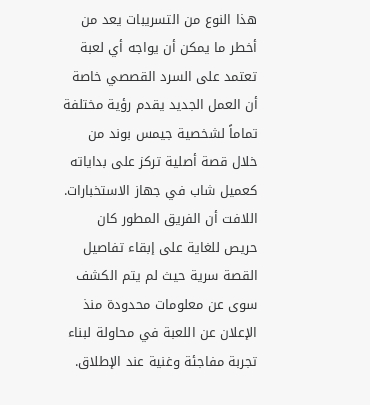هذا النوع من التسريبات يعد من أخطر ما يمكن أن يواجه أي لعبة تعتمد على السرد القصصي خاصة أن العمل الجديد يقدم رؤية مختلفة تماماً لشخصية جيمس بوند من خلال قصة أصلية تركز على بداياته كعميل شاب في جهاز الاستخبارات. اللافت أن الفريق المطور كان حريص للغاية على إبقاء تفاصيل القصة سرية حيث لم يتم الكشف سوى عن معلومات محدودة منذ الإعلان عن اللعبة في محاولة لبناء تجربة مفاجئة وغنية عند الإطلاق.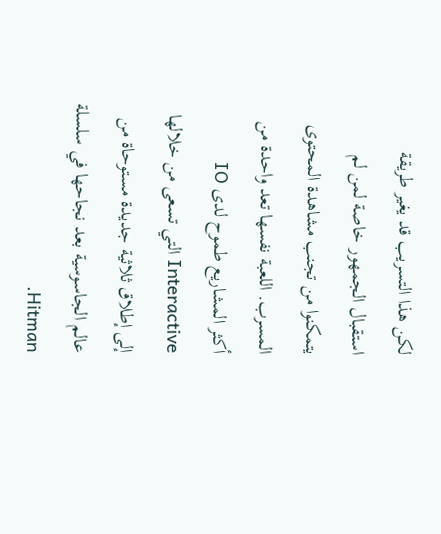لكن هذا التسريب قد يغير طريقة استقبال الجمهور خاصة لمن لم يتمكنوا من تجنب مشاهدة المحتوى المسرب. اللعبة نفسها تعد واحدة من أكثر المشاريع طموح لدى IO Interactive التي تسعى من خلالها إلى إطلاق ثلاثية جديدة مستوحاة من عالم الجاسوسية بعد نجاحها في سلسلة Hitman.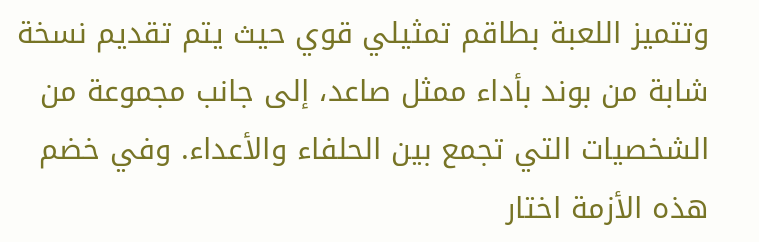وتتميز اللعبة بطاقم تمثيلي قوي حيث يتم تقديم نسخة شابة من بوند بأداء ممثل صاعد، إلى جانب مجموعة من الشخصيات التي تجمع بين الحلفاء والأعداء. وفي خضم هذه الأزمة اختار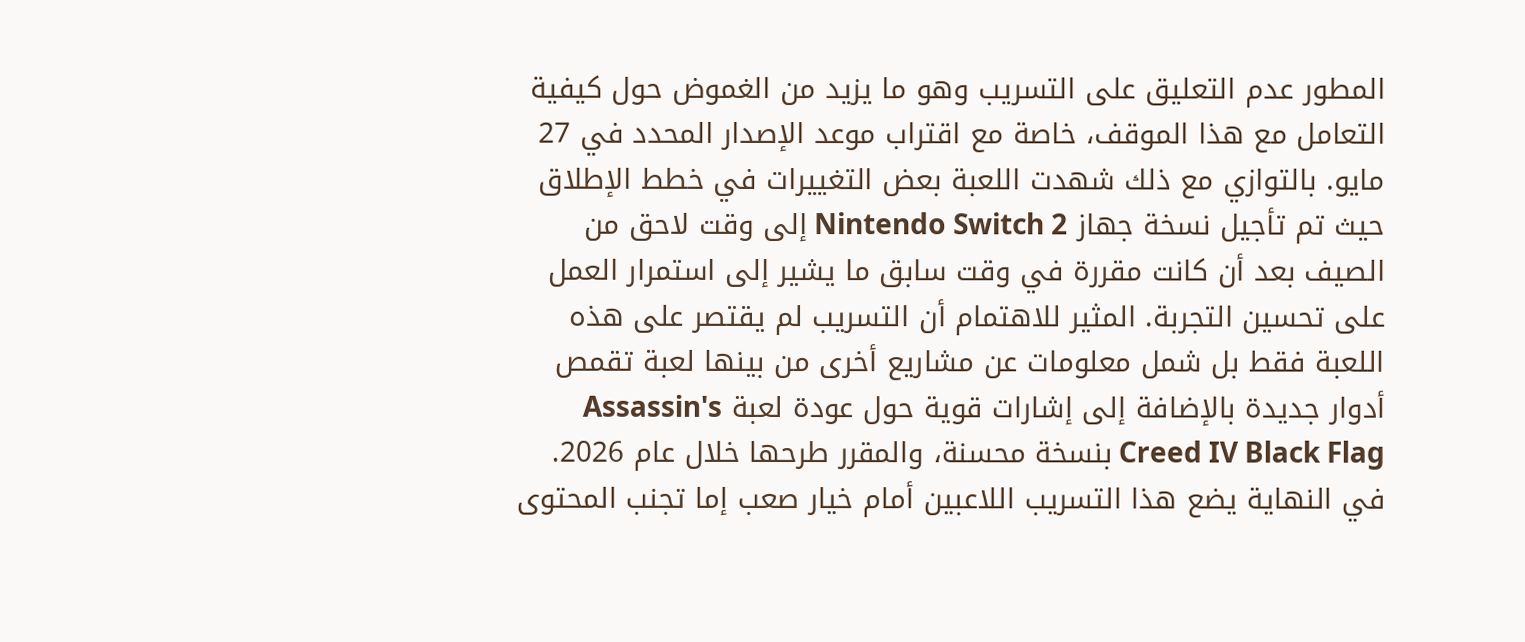المطور عدم التعليق على التسريب وهو ما يزيد من الغموض حول كيفية التعامل مع هذا الموقف، خاصة مع اقتراب موعد الإصدار المحدد في 27 مايو. بالتوازي مع ذلك شهدت اللعبة بعض التغييرات في خطط الإطلاق حيث تم تأجيل نسخة جهاز Nintendo Switch 2 إلى وقت لاحق من الصيف بعد أن كانت مقررة في وقت سابق ما يشير إلى استمرار العمل على تحسين التجربة. المثير للاهتمام أن التسريب لم يقتصر على هذه اللعبة فقط بل شمل معلومات عن مشاريع أخرى من بينها لعبة تقمص أدوار جديدة بالإضافة إلى إشارات قوية حول عودة لعبة Assassin's Creed IV Black Flag بنسخة محسنة، والمقرر طرحها خلال عام 2026. في النهاية يضع هذا التسريب اللاعبين أمام خيار صعب إما تجنب المحتوى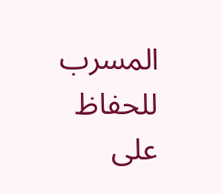المسرب للحفاظ على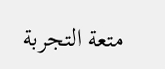متعة التجربة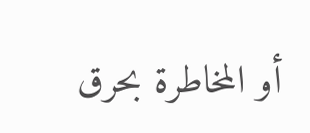أو المخاطرة بحرق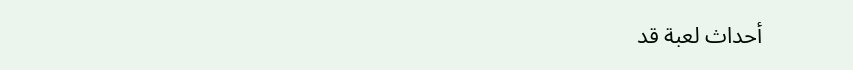أحداث لعبة قد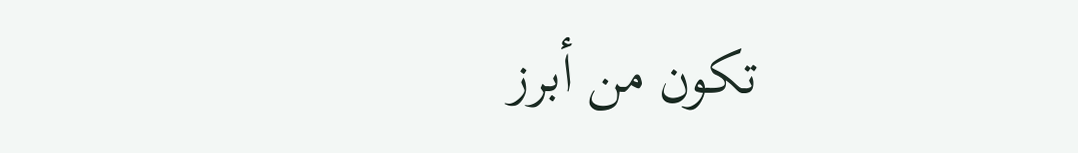تكون من أبرز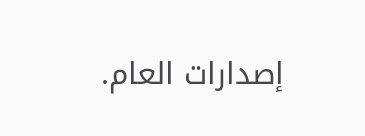إصدارات العام.